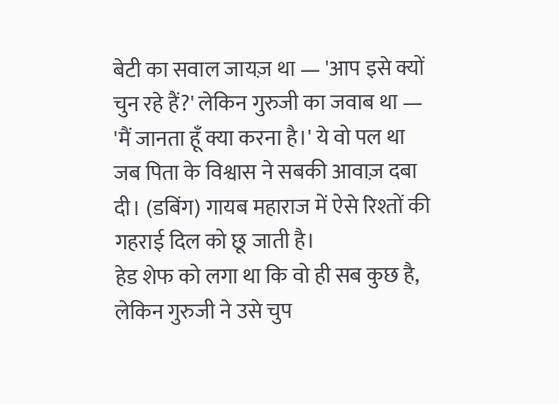बेटी का सवाल जायज़ था — 'आप इसे क्यों चुन रहे हैं?' लेकिन गुरुजी का जवाब था — 'मैं जानता हूँ क्या करना है।' ये वो पल था जब पिता के विश्वास ने सबकी आवाज़ दबा दी। (डबिंग) गायब महाराज में ऐसे रिश्तों की गहराई दिल को छू जाती है।
हेड शेफ को लगा था कि वो ही सब कुछ है, लेकिन गुरुजी ने उसे चुप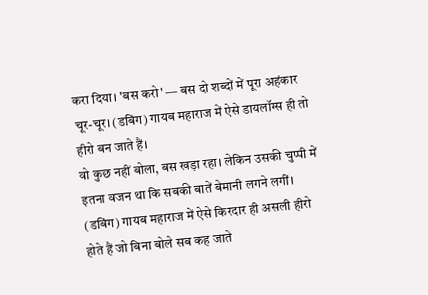करा दिया। 'बस करो' — बस दो शब्दों में पूरा अहंकार चूर-चूर। (डबिंग) गायब महाराज में ऐसे डायलॉग्स ही तो हीरो बन जाते हैं।
वो कुछ नहीं बोला, बस खड़ा रहा। लेकिन उसकी चुप्पी में इतना वजन था कि सबकी बातें बेमानी लगने लगीं। (डबिंग) गायब महाराज में ऐसे किरदार ही असली हीरो होते हैं जो बिना बोले सब कह जाते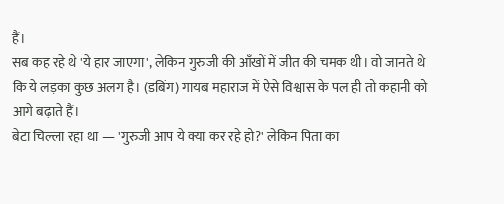हैं।
सब कह रहे थे 'ये हार जाएगा', लेकिन गुरुजी की आँखों में जीत की चमक थी। वो जानते थे कि ये लड़का कुछ अलग है। (डबिंग) गायब महाराज में ऐसे विश्वास के पल ही तो कहानी को आगे बढ़ाते हैं।
बेटा चिल्ला रहा था — 'गुरुजी आप ये क्या कर रहे हो?' लेकिन पिता का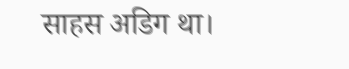साहस अडिग था।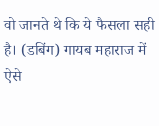वो जानते थे कि ये फैसला सही है। (डबिंग) गायब महाराज में ऐसे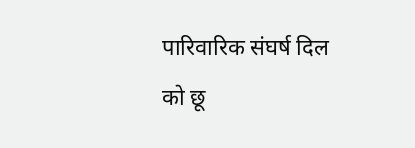पारिवारिक संघर्ष दिल को छू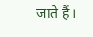जाते हैं।